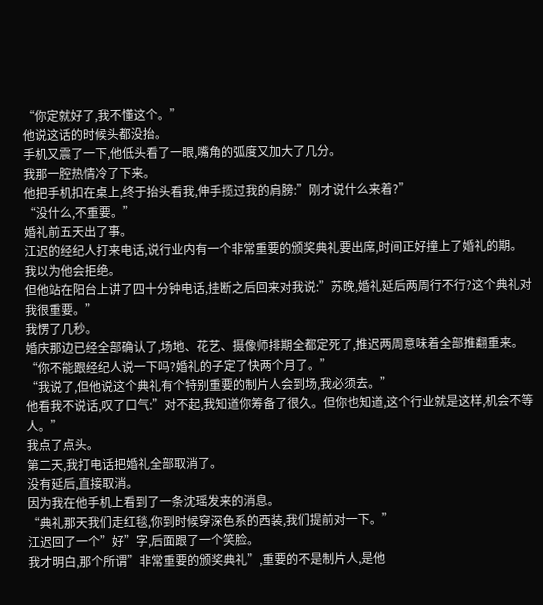“你定就好了,我不懂这个。”
他说这话的时候头都没抬。
手机又震了一下,他低头看了一眼,嘴角的弧度又加大了几分。
我那一腔热情冷了下来。
他把手机扣在桌上,终于抬头看我,伸手揽过我的肩膀:”刚才说什么来着?”
“没什么,不重要。”
婚礼前五天出了事。
江迟的经纪人打来电话,说行业内有一个非常重要的颁奖典礼要出席,时间正好撞上了婚礼的期。
我以为他会拒绝。
但他站在阳台上讲了四十分钟电话,挂断之后回来对我说:”苏晚,婚礼延后两周行不行?这个典礼对我很重要。”
我愣了几秒。
婚庆那边已经全部确认了,场地、花艺、摄像师排期全都定死了,推迟两周意味着全部推翻重来。
“你不能跟经纪人说一下吗?婚礼的子定了快两个月了。”
“我说了,但他说这个典礼有个特别重要的制片人会到场,我必须去。”
他看我不说话,叹了口气:”对不起,我知道你筹备了很久。但你也知道,这个行业就是这样,机会不等人。”
我点了点头。
第二天,我打电话把婚礼全部取消了。
没有延后,直接取消。
因为我在他手机上看到了一条沈瑶发来的消息。
“典礼那天我们走红毯,你到时候穿深色系的西装,我们提前对一下。”
江迟回了一个”好”字,后面跟了一个笑脸。
我才明白,那个所谓”非常重要的颁奖典礼”,重要的不是制片人,是他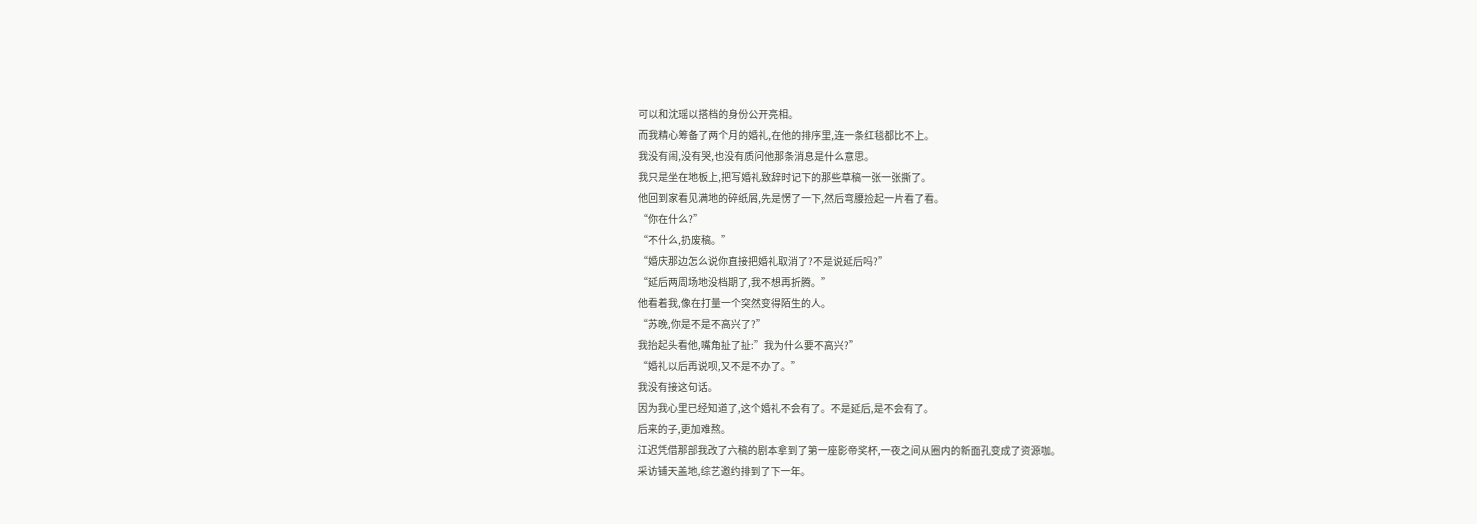可以和沈瑶以搭档的身份公开亮相。
而我精心筹备了两个月的婚礼,在他的排序里,连一条红毯都比不上。
我没有闹,没有哭,也没有质问他那条消息是什么意思。
我只是坐在地板上,把写婚礼致辞时记下的那些草稿一张一张撕了。
他回到家看见满地的碎纸屑,先是愣了一下,然后弯腰捡起一片看了看。
“你在什么?”
“不什么,扔废稿。”
“婚庆那边怎么说你直接把婚礼取消了?不是说延后吗?”
“延后两周场地没档期了,我不想再折腾。”
他看着我,像在打量一个突然变得陌生的人。
“苏晚,你是不是不高兴了?”
我抬起头看他,嘴角扯了扯:”我为什么要不高兴?”
“婚礼以后再说呗,又不是不办了。”
我没有接这句话。
因为我心里已经知道了,这个婚礼不会有了。不是延后,是不会有了。
后来的子,更加难熬。
江迟凭借那部我改了六稿的剧本拿到了第一座影帝奖杯,一夜之间从圈内的新面孔变成了资源咖。
采访铺天盖地,综艺邀约排到了下一年。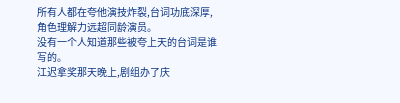所有人都在夸他演技炸裂,台词功底深厚,角色理解力远超同龄演员。
没有一个人知道那些被夸上天的台词是谁写的。
江迟拿奖那天晚上,剧组办了庆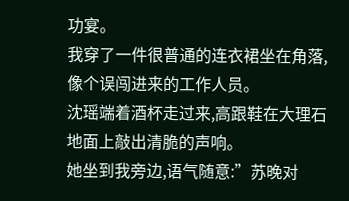功宴。
我穿了一件很普通的连衣裙坐在角落,像个误闯进来的工作人员。
沈瑶端着酒杯走过来,高跟鞋在大理石地面上敲出清脆的声响。
她坐到我旁边,语气随意:”苏晚对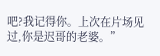吧?我记得你。上次在片场见过,你是迟哥的老婆。”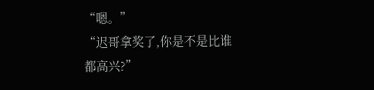“嗯。”
“迟哥拿奖了,你是不是比谁都高兴?”